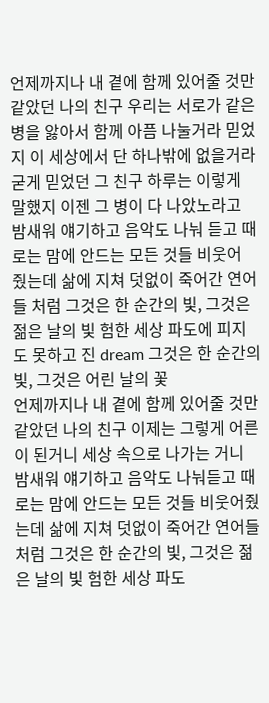언제까지나 내 곁에 함께 있어줄 것만 같았던 나의 친구 우리는 서로가 같은 병을 앓아서 함께 아픔 나눌거라 믿었지 이 세상에서 단 하나밖에 없을거라 굳게 믿었던 그 친구 하루는 이렇게 말했지 이젠 그 병이 다 나았노라고 밤새워 얘기하고 음악도 나눠 듣고 때로는 맘에 안드는 모든 것들 비웃어 줬는데 삶에 지쳐 덧없이 죽어간 연어들 처럼 그것은 한 순간의 빛, 그것은 젊은 날의 빛 험한 세상 파도에 피지도 못하고 진 dream 그것은 한 순간의 빛, 그것은 어린 날의 꽃
언제까지나 내 곁에 함께 있어줄 것만 같았던 나의 친구 이제는 그렇게 어른이 된거니 세상 속으로 나가는 거니 밤새워 얘기하고 음악도 나눠듣고 때로는 맘에 안드는 모든 것들 비웃어줬는데 삶에 지쳐 덧없이 죽어간 연어들처럼 그것은 한 순간의 빛, 그것은 젊은 날의 빛 험한 세상 파도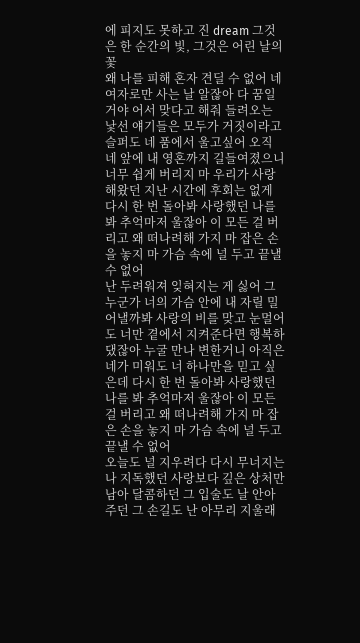에 피지도 못하고 진 dream 그것은 한 순간의 빛, 그것은 어린 날의 꽃
왜 나를 피해 혼자 견딜 수 없어 네 여자로만 사는 날 알잖아 다 꿈일 거야 어서 맞다고 해줘 들려오는 낯선 얘기들은 모두가 거짓이라고 슬퍼도 네 품에서 울고싶어 오직 네 앞에 내 영혼까지 길들여졌으니 너무 쉽게 버리지 마 우리가 사랑해왔던 지난 시간에 후회는 없게 다시 한 번 돌아봐 사랑했던 나를 봐 추억마저 울잖아 이 모든 걸 버리고 왜 떠나려해 가지 마 잡은 손을 놓지 마 가슴 속에 널 두고 끝낼 수 없어
난 두려워져 잊혀지는 게 싫어 그 누군가 너의 가슴 안에 내 자릴 밀어낼까봐 사랑의 비를 맞고 눈멀어도 너만 곁에서 지켜준다면 행복하댔잖아 누굴 만나 변한거니 아직은 네가 미워도 너 하나만을 믿고 싶은데 다시 한 번 돌아봐 사랑했던 나를 봐 추억마저 울잖아 이 모든 걸 버리고 왜 떠나려해 가지 마 잡은 손을 놓지 마 가슴 속에 널 두고 끝낼 수 없어
오늘도 널 지우려다 다시 무너지는 나 지독했던 사랑보다 깊은 상처만 남아 달콤하던 그 입술도 날 안아주던 그 손길도 난 아무리 지울래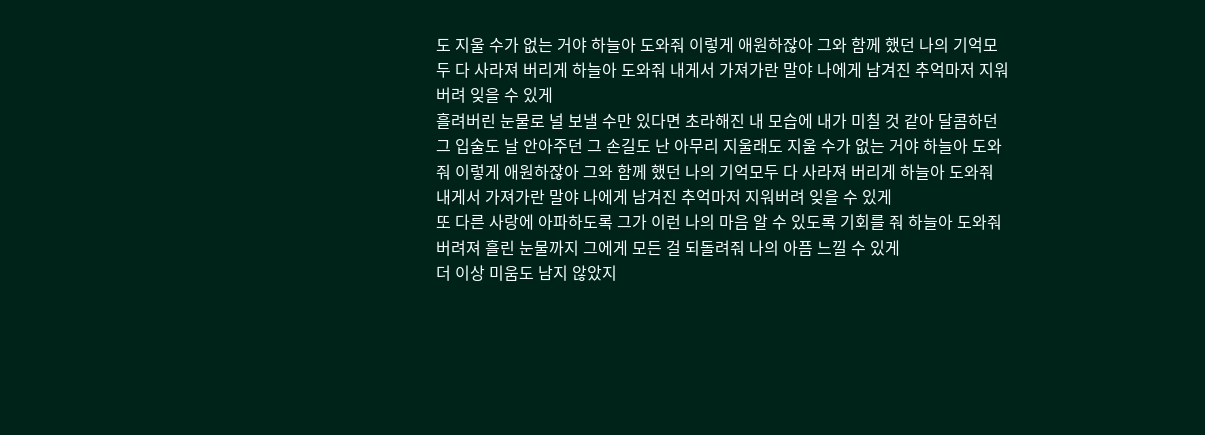도 지울 수가 없는 거야 하늘아 도와줘 이렇게 애원하잖아 그와 함께 했던 나의 기억모두 다 사라져 버리게 하늘아 도와줘 내게서 가져가란 말야 나에게 남겨진 추억마저 지워버려 잊을 수 있게
흘려버린 눈물로 널 보낼 수만 있다면 초라해진 내 모습에 내가 미칠 것 같아 달콤하던 그 입술도 날 안아주던 그 손길도 난 아무리 지울래도 지울 수가 없는 거야 하늘아 도와줘 이렇게 애원하잖아 그와 함께 했던 나의 기억모두 다 사라져 버리게 하늘아 도와줘 내게서 가져가란 말야 나에게 남겨진 추억마저 지워버려 잊을 수 있게
또 다른 사랑에 아파하도록 그가 이런 나의 마음 알 수 있도록 기회를 줘 하늘아 도와줘 버려져 흘린 눈물까지 그에게 모든 걸 되돌려줘 나의 아픔 느낄 수 있게
더 이상 미움도 남지 않았지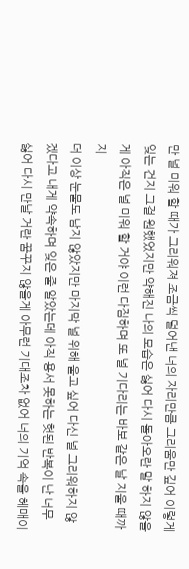만 널 미워 할 때가 그리워져 조금씩 덜어낸 너의 자리만큼 그리움만 깊어 이렇게 잊는 건지 그걸 원했었지만 약해진 나의 모습은 싫어 다시 돌아오란 말 하지 않을게 아직은 널 미워 할 거야 이런 다짐하며 또 널 기다리는 바보 같은 날 지울 때까지
더 이상 눈물도 남지 않았지만 마지막 널 위해 울고 싶어 다신 널 그리워하지 않겠다고 내게 약속하며 잊은 줄 알았는데 아직 용서 못하는 헛된 반복이 난 너무 싫어 다시 만날 거란 꿈꾸지 않을게 아무런 기대조차 없어 너의 기억 속을 헤매이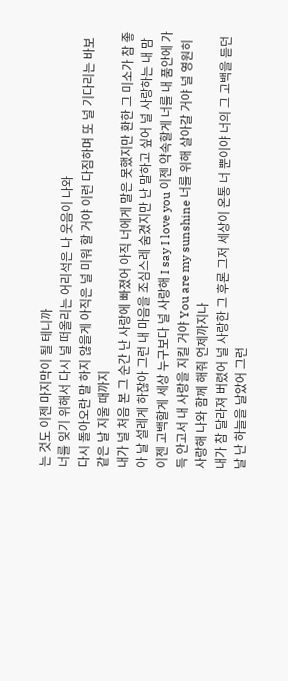는 것도 이젠 마지막이 될 테니까
너를 잊기 위해서 다시 널 떠올리는 어리석은 나 웃음이 나와
다시 돌아오란 말 하지 않을게 아직은 널 미워 할 거야 이런 다짐하며 또 널 기다리는 바보 같은 날 지울 때까지
내가 널 처음 본 그 순간 난 사랑에 빠졌어 아직 너에게 말은 못했지만 환한 그 미소가 참 좋아 날 설레게 하잖아 그런 내 마음을 조심스레 숨겼지만 난 말하고 싶어 널 사랑하는 내 맘 이젠 고백할게 세상 누구보다 널 사랑해 I say I love you 이젠 약속할게 너를 내 품안에 가득 안고서 내 사랑을 지킬 거야 You are my sunshine 너를 위해 살아갈 거야 널 영원히 사랑해 나와 함께 해줘 언제까지나
내가 참 달라져 버렸어 널 사랑한 그 후론 그저 세상이 온통 너 뿐이야 너의 그 고백을 듣던 날 난 하늘을 날았어 그런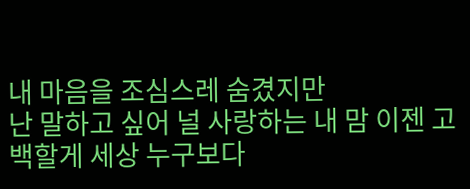내 마음을 조심스레 숨겼지만
난 말하고 싶어 널 사랑하는 내 맘 이젠 고백할게 세상 누구보다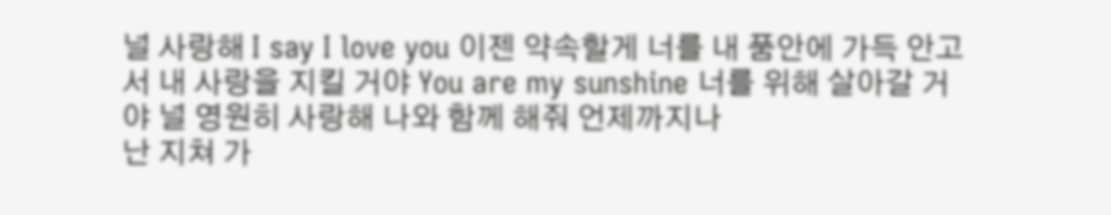널 사랑해 I say I love you 이젠 약속할게 너를 내 품안에 가득 안고서 내 사랑을 지킬 거야 You are my sunshine 너를 위해 살아갈 거야 널 영원히 사랑해 나와 함께 해줘 언제까지나
난 지쳐 가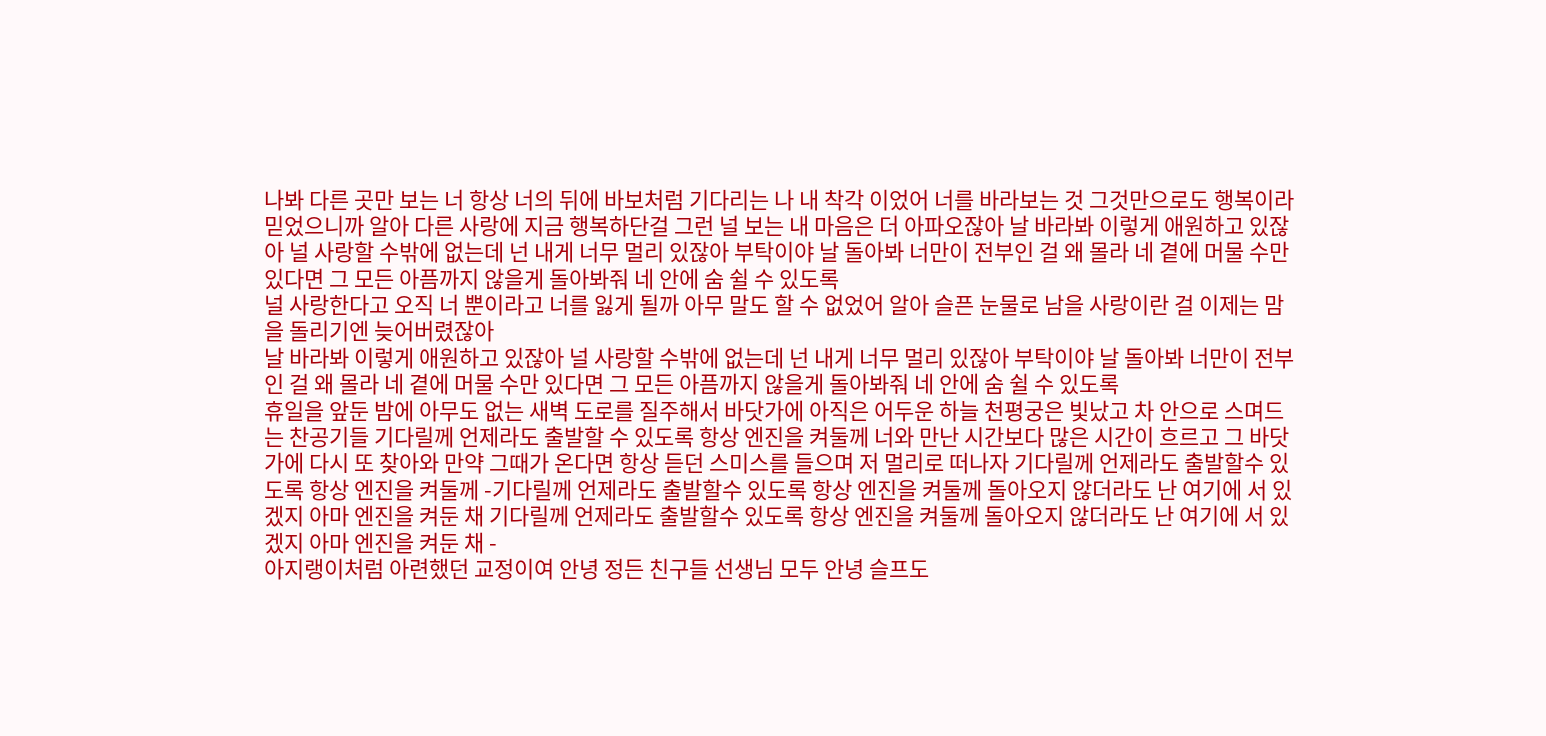나봐 다른 곳만 보는 너 항상 너의 뒤에 바보처럼 기다리는 나 내 착각 이었어 너를 바라보는 것 그것만으로도 행복이라 믿었으니까 알아 다른 사랑에 지금 행복하단걸 그런 널 보는 내 마음은 더 아파오잖아 날 바라봐 이렇게 애원하고 있잖아 널 사랑할 수밖에 없는데 넌 내게 너무 멀리 있잖아 부탁이야 날 돌아봐 너만이 전부인 걸 왜 몰라 네 곁에 머물 수만 있다면 그 모든 아픔까지 않을게 돌아봐줘 네 안에 숨 쉴 수 있도록
널 사랑한다고 오직 너 뿐이라고 너를 잃게 될까 아무 말도 할 수 없었어 알아 슬픈 눈물로 남을 사랑이란 걸 이제는 맘을 돌리기엔 늦어버렸잖아
날 바라봐 이렇게 애원하고 있잖아 널 사랑할 수밖에 없는데 넌 내게 너무 멀리 있잖아 부탁이야 날 돌아봐 너만이 전부인 걸 왜 몰라 네 곁에 머물 수만 있다면 그 모든 아픔까지 않을게 돌아봐줘 네 안에 숨 쉴 수 있도록
휴일을 앞둔 밤에 아무도 없는 새벽 도로를 질주해서 바닷가에 아직은 어두운 하늘 천평궁은 빛났고 차 안으로 스며드는 찬공기들 기다릴께 언제라도 출발할 수 있도록 항상 엔진을 켜둘께 너와 만난 시간보다 많은 시간이 흐르고 그 바닷가에 다시 또 찾아와 만약 그때가 온다면 항상 듣던 스미스를 들으며 저 멀리로 떠나자 기다릴께 언제라도 출발할수 있도록 항상 엔진을 켜둘께 -기다릴께 언제라도 출발할수 있도록 항상 엔진을 켜둘께 돌아오지 않더라도 난 여기에 서 있겠지 아마 엔진을 켜둔 채 기다릴께 언제라도 출발할수 있도록 항상 엔진을 켜둘께 돌아오지 않더라도 난 여기에 서 있겠지 아마 엔진을 켜둔 채 -
아지랭이처럼 아련했던 교정이여 안녕 정든 친구들 선생님 모두 안녕 슬프도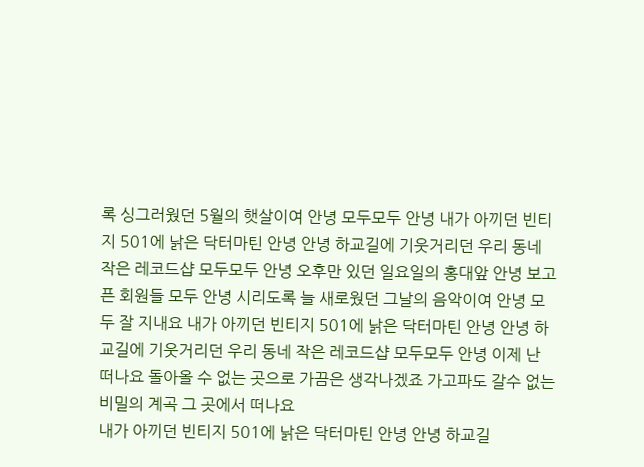록 싱그러웠던 5월의 햇살이여 안녕 모두모두 안녕 내가 아끼던 빈티지 501에 낡은 닥터마틴 안녕 안녕 하교길에 기웃거리던 우리 동네 작은 레코드샵 모두모두 안녕 오후만 있던 일요일의 홍대앞 안녕 보고픈 회원들 모두 안녕 시리도록 늘 새로웠던 그날의 음악이여 안녕 모두 잘 지내요 내가 아끼던 빈티지 501에 낡은 닥터마틴 안녕 안녕 하교길에 기웃거리던 우리 동네 작은 레코드샵 모두모두 안녕 이제 난 떠나요 돌아올 수 없는 곳으로 가끔은 생각나겠죠 가고파도 갈수 없는 비밀의 계곡 그 곳에서 떠나요
내가 아끼던 빈티지 501에 낡은 닥터마틴 안녕 안녕 하교길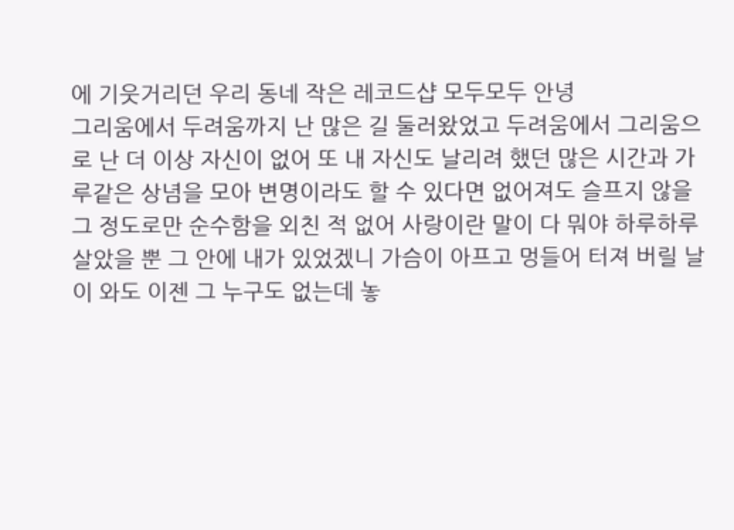에 기웃거리던 우리 동네 작은 레코드샵 모두모두 안녕
그리움에서 두려움까지 난 많은 길 둘러왔었고 두려움에서 그리움으로 난 더 이상 자신이 없어 또 내 자신도 날리려 했던 많은 시간과 가루같은 상념을 모아 변명이라도 할 수 있다면 없어져도 슬프지 않을 그 정도로만 순수함을 외친 적 없어 사랑이란 말이 다 뭐야 하루하루 살았을 뿐 그 안에 내가 있었겠니 가슴이 아프고 멍들어 터져 버릴 날이 와도 이젠 그 누구도 없는데 놓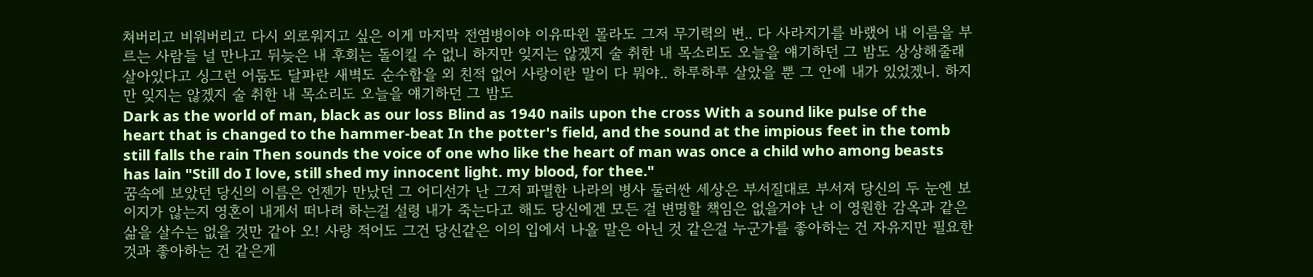쳐버리고 비워버리고 다시 외로워지고 싶은 이게 마지막 전염병이야 이유따윈 몰라도 그저 무기력의 변.. 다 사라지기를 바랬어 내 이름을 부르는 사람들 널 만나고 뒤늦은 내 후회는 돌이킬 수 없니 하지만 잊지는 않겠지 술 취한 내 목소리도 오늘을 얘기하던 그 밤도 상상해줄래 살아있다고 싱그런 어둠도 달파란 새벽도 순수함을 외 친적 없어 사랑이란 말이 다 뭐야.. 하루하루 살았을 뿐 그 안에 내가 있었겠니. 하지만 잊지는 않겠지 술 취한 내 목소리도 오늘을 얘기하던 그 밤도
Dark as the world of man, black as our loss Blind as 1940 nails upon the cross With a sound like pulse of the heart that is changed to the hammer-beat In the potter's field, and the sound at the impious feet in the tomb still falls the rain Then sounds the voice of one who like the heart of man was once a child who among beasts has lain "Still do I love, still shed my innocent light. my blood, for thee."
꿈속에 보았던 당신의 이름은 언젠가 만났던 그 어디선가 난 그저 파멸한 나라의 병사 둘러싼 세상은 부서질대로 부서져 당신의 두 눈엔 보이지가 않는지 영혼이 내게서 떠나려 하는걸 설령 내가 죽는다고 해도 당신에겐 모든 걸 변명할 책임은 없을거야 난 이 영원한 감옥과 같은 삶을 살수는 없을 것만 같아 오! 사랑 적어도 그건 당신같은 이의 입에서 나올 말은 아닌 것 같은걸 누군가를 좋아하는 건 자유지만 필요한 것과 좋아하는 건 같은게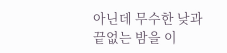아닌데 무수한 낮과 끝없는 밤을 이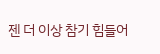젠 더 이상 참기 힘들어